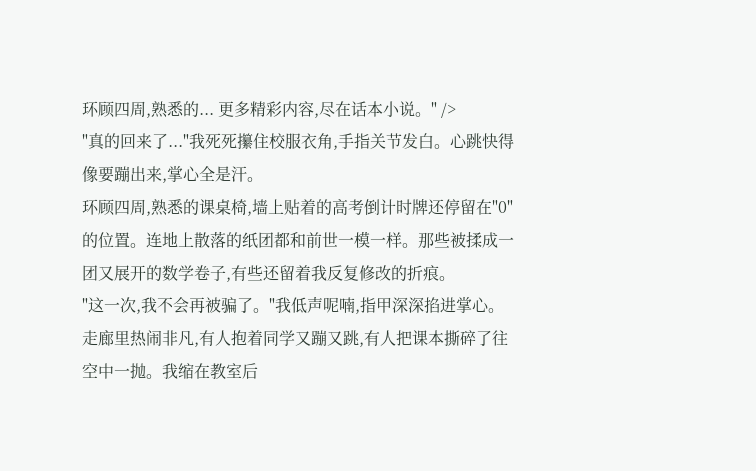环顾四周,熟悉的... 更多精彩内容,尽在话本小说。" />
"真的回来了..."我死死攥住校服衣角,手指关节发白。心跳快得像要蹦出来,掌心全是汗。
环顾四周,熟悉的课桌椅,墙上贴着的高考倒计时牌还停留在"0"的位置。连地上散落的纸团都和前世一模一样。那些被揉成一团又展开的数学卷子,有些还留着我反复修改的折痕。
"这一次,我不会再被骗了。"我低声呢喃,指甲深深掐进掌心。
走廊里热闹非凡,有人抱着同学又蹦又跳,有人把课本撕碎了往空中一抛。我缩在教室后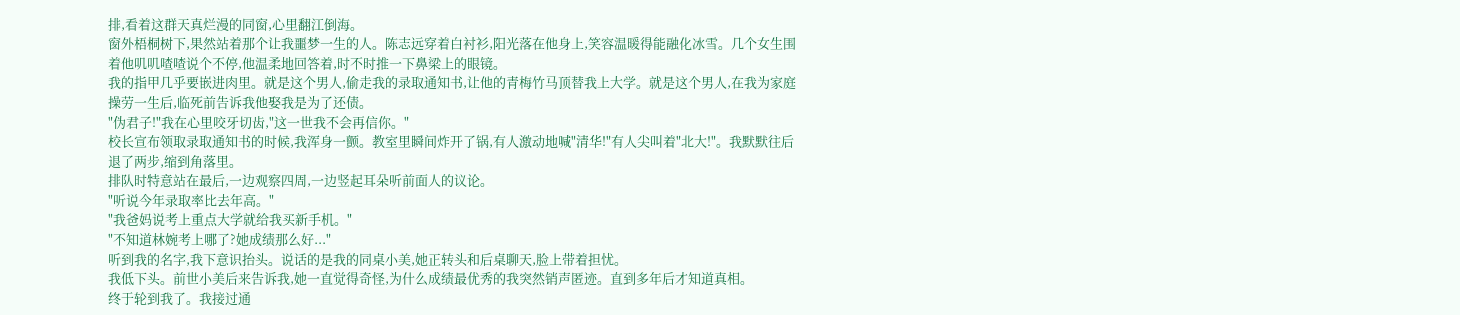排,看着这群天真烂漫的同窗,心里翻江倒海。
窗外梧桐树下,果然站着那个让我噩梦一生的人。陈志远穿着白衬衫,阳光落在他身上,笑容温暖得能融化冰雪。几个女生围着他叽叽喳喳说个不停,他温柔地回答着,时不时推一下鼻梁上的眼镜。
我的指甲几乎要嵌进肉里。就是这个男人,偷走我的录取通知书,让他的青梅竹马顶替我上大学。就是这个男人,在我为家庭操劳一生后,临死前告诉我他娶我是为了还债。
"伪君子!"我在心里咬牙切齿,"这一世我不会再信你。"
校长宣布领取录取通知书的时候,我浑身一颤。教室里瞬间炸开了锅,有人激动地喊"清华!"有人尖叫着"北大!"。我默默往后退了两步,缩到角落里。
排队时特意站在最后,一边观察四周,一边竖起耳朵听前面人的议论。
"听说今年录取率比去年高。"
"我爸妈说考上重点大学就给我买新手机。"
"不知道林婉考上哪了?她成绩那么好..."
听到我的名字,我下意识抬头。说话的是我的同桌小美,她正转头和后桌聊天,脸上带着担忧。
我低下头。前世小美后来告诉我,她一直觉得奇怪,为什么成绩最优秀的我突然销声匿迹。直到多年后才知道真相。
终于轮到我了。我接过通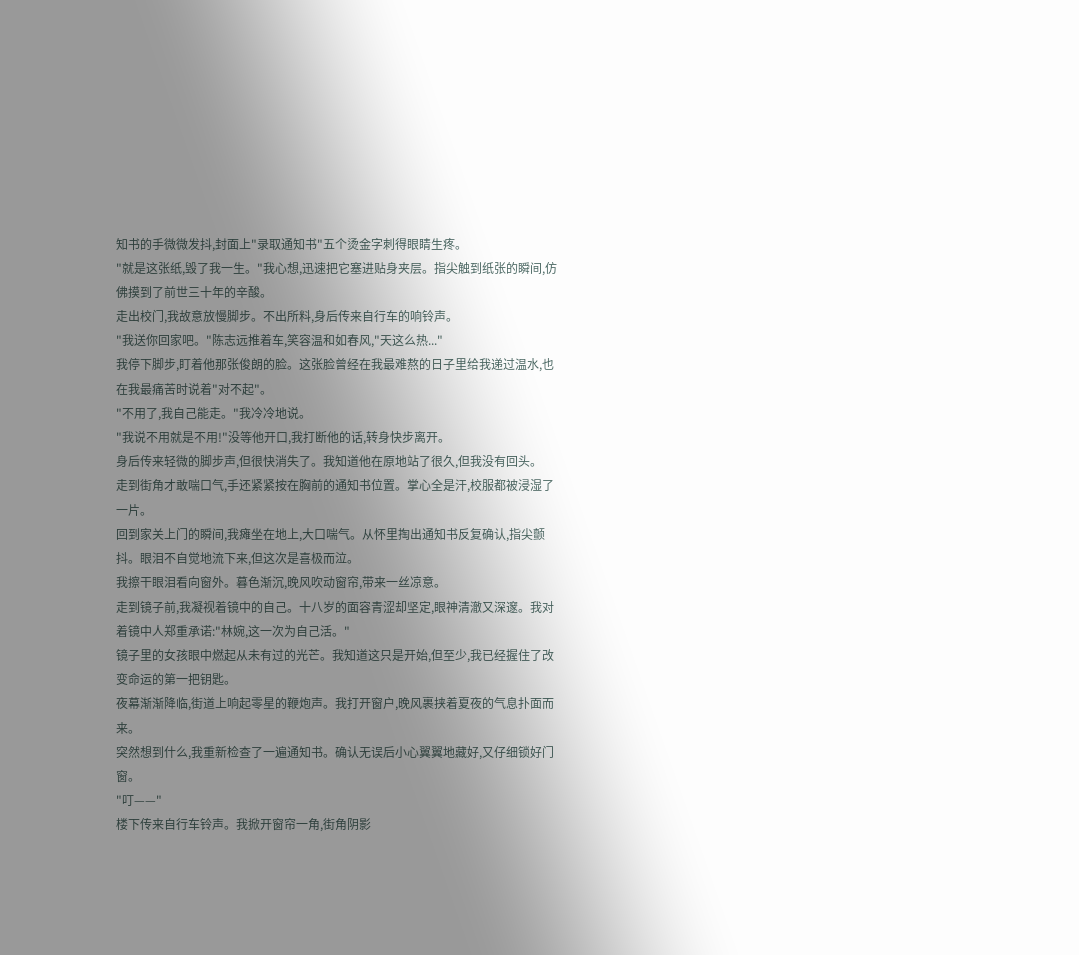知书的手微微发抖,封面上"录取通知书"五个烫金字刺得眼睛生疼。
"就是这张纸,毁了我一生。"我心想,迅速把它塞进贴身夹层。指尖触到纸张的瞬间,仿佛摸到了前世三十年的辛酸。
走出校门,我故意放慢脚步。不出所料,身后传来自行车的响铃声。
"我送你回家吧。"陈志远推着车,笑容温和如春风,"天这么热..."
我停下脚步,盯着他那张俊朗的脸。这张脸曾经在我最难熬的日子里给我递过温水,也在我最痛苦时说着"对不起"。
"不用了,我自己能走。"我冷冷地说。
"我说不用就是不用!"没等他开口,我打断他的话,转身快步离开。
身后传来轻微的脚步声,但很快消失了。我知道他在原地站了很久,但我没有回头。
走到街角才敢喘口气,手还紧紧按在胸前的通知书位置。掌心全是汗,校服都被浸湿了一片。
回到家关上门的瞬间,我瘫坐在地上,大口喘气。从怀里掏出通知书反复确认,指尖颤抖。眼泪不自觉地流下来,但这次是喜极而泣。
我擦干眼泪看向窗外。暮色渐沉,晚风吹动窗帘,带来一丝凉意。
走到镜子前,我凝视着镜中的自己。十八岁的面容青涩却坚定,眼神清澈又深邃。我对着镜中人郑重承诺:"林婉,这一次为自己活。"
镜子里的女孩眼中燃起从未有过的光芒。我知道这只是开始,但至少,我已经握住了改变命运的第一把钥匙。
夜幕渐渐降临,街道上响起零星的鞭炮声。我打开窗户,晚风裹挟着夏夜的气息扑面而来。
突然想到什么,我重新检查了一遍通知书。确认无误后小心翼翼地藏好,又仔细锁好门窗。
"叮——"
楼下传来自行车铃声。我掀开窗帘一角,街角阴影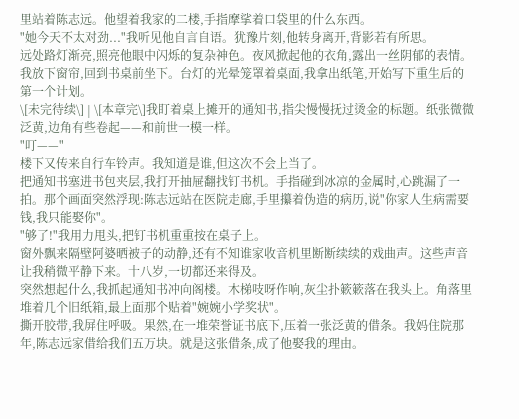里站着陈志远。他望着我家的二楼,手指摩挲着口袋里的什么东西。
"她今天不太对劲..."我听见他自言自语。犹豫片刻,他转身离开,背影若有所思。
远处路灯渐亮,照亮他眼中闪烁的复杂神色。夜风掀起他的衣角,露出一丝阴郁的表情。
我放下窗帘,回到书桌前坐下。台灯的光晕笼罩着桌面,我拿出纸笔,开始写下重生后的第一个计划。
\[未完待续\] | \[本章完\]我盯着桌上摊开的通知书,指尖慢慢抚过烫金的标题。纸张微微泛黄,边角有些卷起——和前世一模一样。
"叮——"
楼下又传来自行车铃声。我知道是谁,但这次不会上当了。
把通知书塞进书包夹层,我打开抽屉翻找钉书机。手指碰到冰凉的金属时,心跳漏了一拍。那个画面突然浮现:陈志远站在医院走廊,手里攥着伪造的病历,说"你家人生病需要钱,我只能娶你"。
"够了!"我用力甩头,把钉书机重重按在桌子上。
窗外飘来隔壁阿婆晒被子的动静,还有不知谁家收音机里断断续续的戏曲声。这些声音让我稍微平静下来。十八岁,一切都还来得及。
突然想起什么,我抓起通知书冲向阁楼。木梯吱呀作响,灰尘扑簌簌落在我头上。角落里堆着几个旧纸箱,最上面那个贴着"婉婉小学奖状"。
撕开胶带,我屏住呼吸。果然,在一堆荣誉证书底下,压着一张泛黄的借条。我妈住院那年,陈志远家借给我们五万块。就是这张借条,成了他娶我的理由。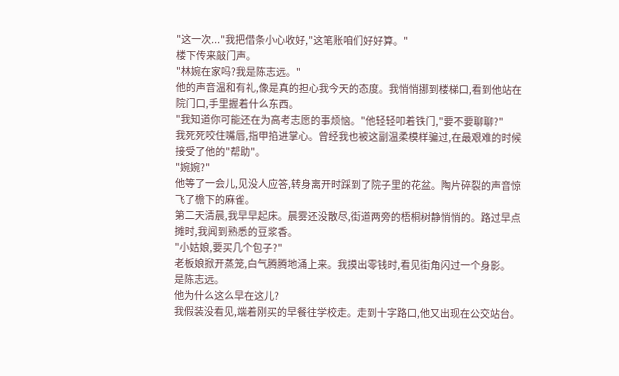"这一次..."我把借条小心收好,"这笔账咱们好好算。"
楼下传来敲门声。
"林婉在家吗?我是陈志远。"
他的声音温和有礼,像是真的担心我今天的态度。我悄悄挪到楼梯口,看到他站在院门口,手里握着什么东西。
"我知道你可能还在为高考志愿的事烦恼。"他轻轻叩着铁门,"要不要聊聊?"
我死死咬住嘴唇,指甲掐进掌心。曾经我也被这副温柔模样骗过,在最艰难的时候接受了他的"帮助"。
"婉婉?"
他等了一会儿,见没人应答,转身离开时踩到了院子里的花盆。陶片碎裂的声音惊飞了檐下的麻雀。
第二天清晨,我早早起床。晨雾还没散尽,街道两旁的梧桐树静悄悄的。路过早点摊时,我闻到熟悉的豆浆香。
"小姑娘,要买几个包子?"
老板娘掀开蒸笼,白气腾腾地涌上来。我摸出零钱时,看见街角闪过一个身影。
是陈志远。
他为什么这么早在这儿?
我假装没看见,端着刚买的早餐往学校走。走到十字路口,他又出现在公交站台。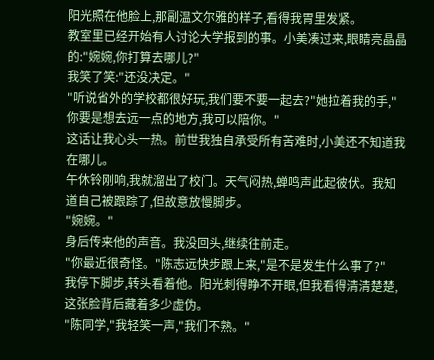阳光照在他脸上,那副温文尔雅的样子,看得我胃里发紧。
教室里已经开始有人讨论大学报到的事。小美凑过来,眼睛亮晶晶的:"婉婉,你打算去哪儿?"
我笑了笑:"还没决定。"
"听说省外的学校都很好玩,我们要不要一起去?"她拉着我的手,"你要是想去远一点的地方,我可以陪你。"
这话让我心头一热。前世我独自承受所有苦难时,小美还不知道我在哪儿。
午休铃刚响,我就溜出了校门。天气闷热,蝉鸣声此起彼伏。我知道自己被跟踪了,但故意放慢脚步。
"婉婉。"
身后传来他的声音。我没回头,继续往前走。
"你最近很奇怪。"陈志远快步跟上来,"是不是发生什么事了?"
我停下脚步,转头看着他。阳光刺得睁不开眼,但我看得清清楚楚,这张脸背后藏着多少虚伪。
"陈同学,"我轻笑一声,"我们不熟。"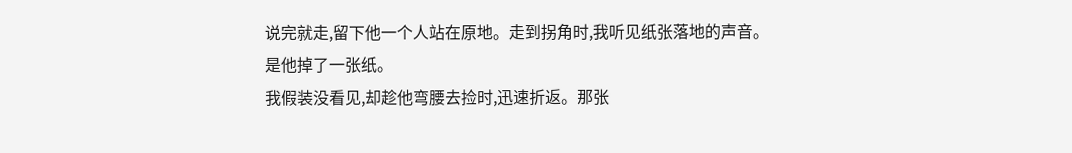说完就走,留下他一个人站在原地。走到拐角时,我听见纸张落地的声音。
是他掉了一张纸。
我假装没看见,却趁他弯腰去捡时,迅速折返。那张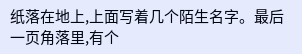纸落在地上,上面写着几个陌生名字。最后一页角落里,有个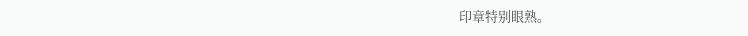印章特别眼熟。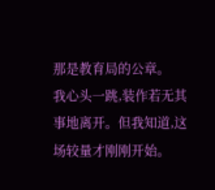那是教育局的公章。
我心头一跳,装作若无其事地离开。但我知道,这场较量才刚刚开始。